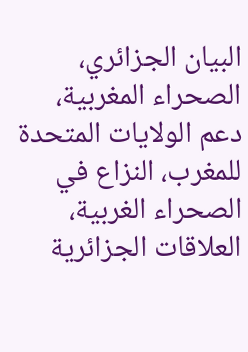البيان الجزائري، الصحراء المغربية، دعم الولايات المتحدة للمغرب، النزاع في الصحراء الغربية، العلاقات الجزائرية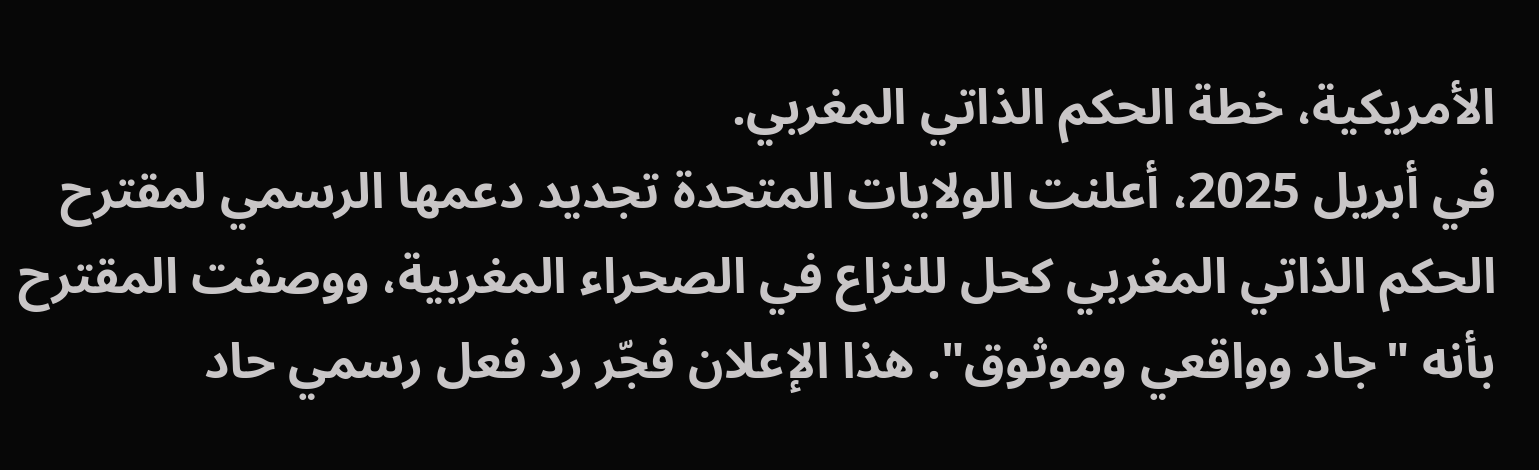الأمريكية، خطة الحكم الذاتي المغربي.
في أبريل 2025، أعلنت الولايات المتحدة تجديد دعمها الرسمي لمقترح الحكم الذاتي المغربي كحل للنزاع في الصحراء المغربية، ووصفت المقترح بأنه "جاد وواقعي وموثوق". هذا الإعلان فجّر رد فعل رسمي حاد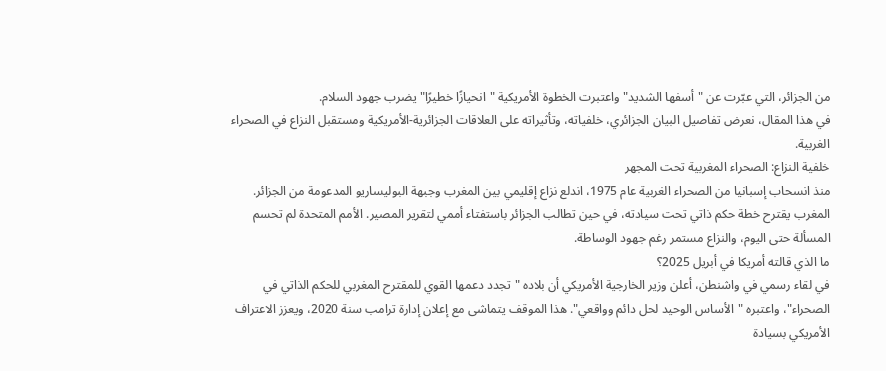من الجزائر، التي عبّرت عن "أسفها الشديد" واعتبرت الخطوة الأمريكية "انحيازًا خطيرًا" يضرب جهود السلام.
في هذا المقال، نعرض تفاصيل البيان الجزائري، خلفياته، وتأثيراته على العلاقات الجزائرية-الأمريكية ومستقبل النزاع في الصحراء الغربية.
خلفية النزاع: الصحراء المغربية تحت المجهر
منذ انسحاب إسبانيا من الصحراء الغربية عام 1975، اندلع نزاع إقليمي بين المغرب وجبهة البوليساريو المدعومة من الجزائر. المغرب يقترح خطة حكم ذاتي تحت سيادته، في حين تطالب الجزائر باستفتاء أممي لتقرير المصير. الأمم المتحدة لم تحسم المسألة حتى اليوم، والنزاع مستمر رغم جهود الوساطة.
ما الذي قالته أمريكا في أبريل 2025؟
في لقاء رسمي في واشنطن، أعلن وزير الخارجية الأمريكي أن بلاده "تجدد دعمها القوي للمقترح المغربي للحكم الذاتي في الصحراء"، واعتبره "الأساس الوحيد لحل دائم وواقعي". هذا الموقف يتماشى مع إعلان إدارة ترامب سنة 2020، ويعزز الاعتراف الأمريكي بسيادة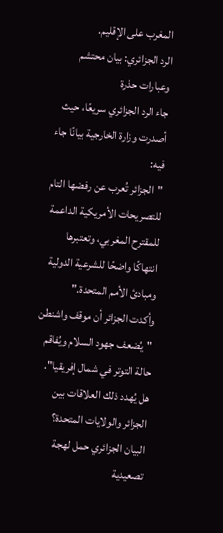المغرب على الإقليم.
الرد الجزائري: بيان محتشم وعبارات حذرة
جاء الرد الجزائري سريعًا، حيث أصدرت وزارة الخارجية بيانًا جاء فيه:
"الجزائر تُعرب عن رفضها التام للتصريحات الأمريكية الداعمة للمقترح المغربي، وتعتبرها انتهاكًا واضحًا للشرعية الدولية ومبادئ الأمم المتحدة."
وأكدت الجزائر أن موقف واشنطن "يُضعف جهود السلام ويُفاقم حالة التوتر في شمال إفريقيا".
هل يُهدد ذلك العلاقات بين الجزائر والولايات المتحدة؟
البيان الجزائري حمل لهجة تصعيدية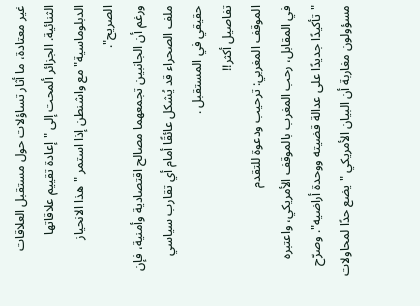غير معتادة، ما أثار تساؤلات حول مستقبل العلاقات الثنائية. الجزائر ألمحت إلى "إعادة تقييم علاقاتها الدبلوماسية" مع واشنطن إذا استمر "هذا الانحياز الصريح".
ورغم أن الجانبين تجمعهما مصالح اقتصادية وأمنية، فإن ملف الصحراء قد يُشكل عائقًا أمام أي تقارب سياسي حقيقي في المستقبل .
تفاصيل أكثر!!
الموقف المغربي: ترحيب ودعوة للتقدم
في المقابل، رحب المغرب بالموقف الأمريكي، واعتبره "تأكيدًا جديدًا على عدالة قضيته ووحدة أراضيه". وصرّح مسؤولون مغاربة أن البيان الأمريكي "يضع حدًا لمحاولات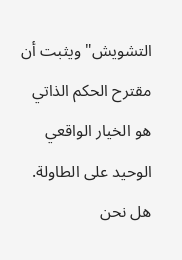التشويش" ويثبت أن مقترح الحكم الذاتي هو الخيار الواقعي الوحيد على الطاولة.
هل نحن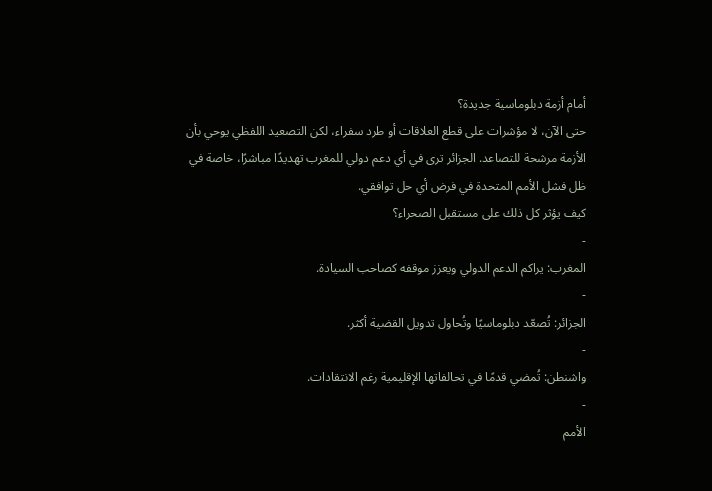أمام أزمة دبلوماسية جديدة؟
حتى الآن، لا مؤشرات على قطع العلاقات أو طرد سفراء، لكن التصعيد اللفظي يوحي بأن الأزمة مرشحة للتصاعد. الجزائر ترى في أي دعم دولي للمغرب تهديدًا مباشرًا، خاصة في ظل فشل الأمم المتحدة في فرض أي حل توافقي.
كيف يؤثر كل ذلك على مستقبل الصحراء؟
-
المغرب: يراكم الدعم الدولي ويعزز موقفه كصاحب السيادة.
-
الجزائر: تُصعّد دبلوماسيًا وتُحاول تدويل القضية أكثر.
-
واشنطن: تُمضي قدمًا في تحالفاتها الإقليمية رغم الانتقادات.
-
الأمم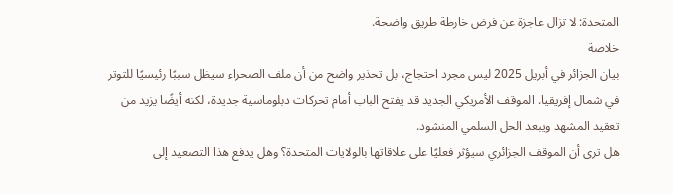المتحدة: لا تزال عاجزة عن فرض خارطة طريق واضحة.
خلاصة
بيان الجزائر في أبريل 2025 ليس مجرد احتجاج، بل تحذير واضح من أن ملف الصحراء سيظل سببًا رئيسيًا للتوتر في شمال إفريقيا. الموقف الأمريكي الجديد قد يفتح الباب أمام تحركات دبلوماسية جديدة، لكنه أيضًا يزيد من تعقيد المشهد ويبعد الحل السلمي المنشود.
هل ترى أن الموقف الجزائري سيؤثر فعليًا على علاقاتها بالولايات المتحدة؟ وهل يدفع هذا التصعيد إلى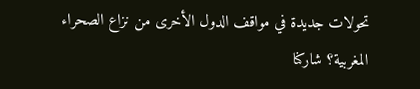تحولات جديدة في مواقف الدول الأخرى من نزاع الصحراء المغربية؟ شاركنا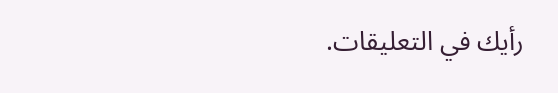رأيك في التعليقات.